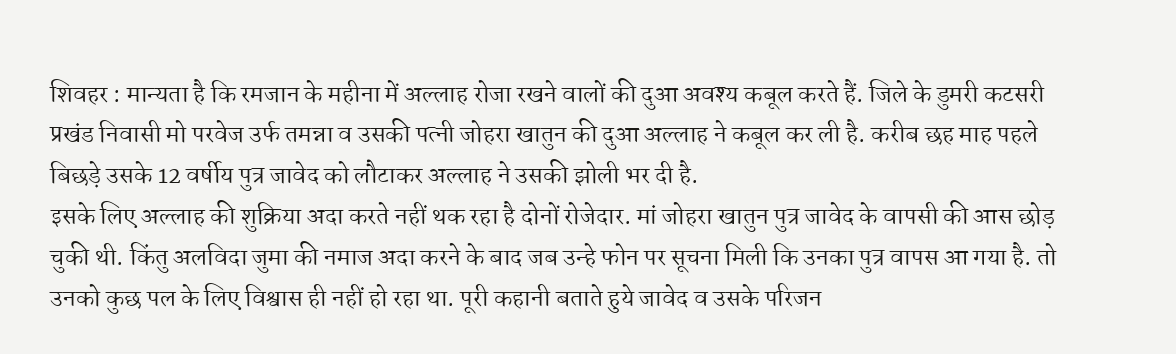शिवहर : मान्यता है कि रमजान के महीना में अल्लाह रोजा रखने वालों की दुआ अवश्य कबूल करते हैं. जिले के डुमरी कटसरी प्रखंड निवासी मो परवेज उर्फ तमन्ना व उसकी पत्नी जोहरा खातुन की दुआ अल्लाह ने कबूल कर ली है. करीब छह माह पहले बिछड़े उसके 12 वर्षीय पुत्र जावेद को लौटाकर अल्लाह ने उसकी झोली भर दी है.
इसके लिए अल्लाह की शुक्रिया अदा करते नहीं थक रहा है दोनों रोजेदार. मां जोहरा खातुन पुत्र जावेद के वापसी की आस छोड़ चुकी थी. किंतु अलविदा जुमा की नमाज अदा करने के बाद जब उन्हे फोन पर सूचना मिली कि उनका पुत्र वापस आ गया है. तो उनको कुछ पल के लिए विश्वास ही नहीं हो रहा था. पूरी कहानी बताते हुये जावेद व उसके परिजन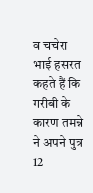व चचेरा भाई हसरत कहते हैं कि गरीबी के कारण तमन्ने ने अपने पुत्र 12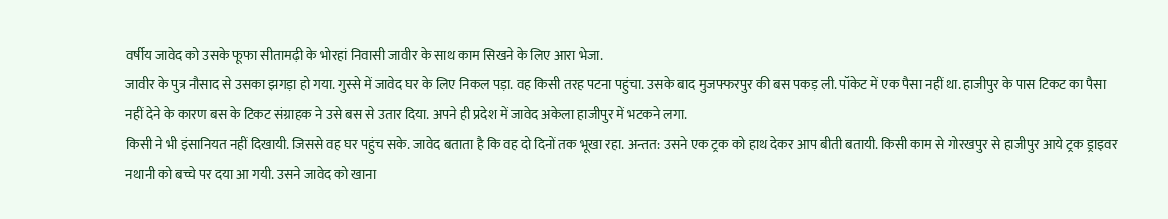वर्षीय जावेद को उसके फूफा सीतामढ़ी के भोरहां निवासी जावीर के साथ काम सिखने के लिए आरा भेजा.
जावीर के पुत्र नौसाद से उसका झगड़ा हो गया. गुस्से में जावेद घर के लिए निकल पड़ा. वह किसी तरह पटना पहुंचा. उसके बाद मुजफ्फरपुर की बस पकड़ ली. पॉकेट में एक पैसा नहीं था. हाजीपुर के पास टिकट का पैसा नहीं देने के कारण बस के टिकट संग्राहक ने उसे बस से उतार दिया. अपने ही प्रदेश में जावेद अकेला हाजीपुर में भटकने लगा.
किसी ने भी इंसानियत नहीं दिखायी. जिससे वह घर पहुंच सके. जावेद बताता है कि वह दो दिनों तक भूखा रहा. अन्तत: उसने एक ट्रक को हाथ देकर आप बीती बतायी. किसी काम से गोरखपुर से हाजीपुर आये ट्रक ड्राइवर नथानी को बच्चे पर दया आ गयी. उसने जावेद को खाना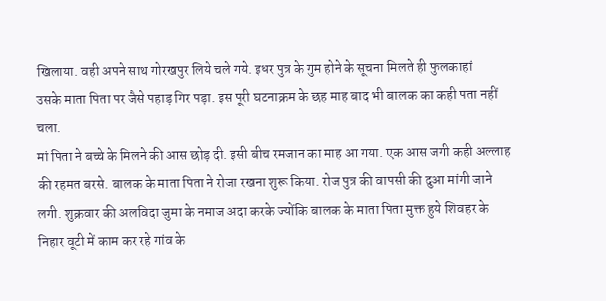खिलाया. वही अपने साथ गोरखपुर लिये चले गये. इधर पुत्र के गुम होने के सूचना मिलते ही फुलकाहां
उसके माता पिता पर जैसे पहाड़ गिर पड़ा. इस पूरी घटनाक्रम के छह माह बाद भी बालक का कही पता नहीं चला.
मां पिता ने बच्चे के मिलने की आस छोड़ दी. इसी बीच रमजान का माह आ गया. एक आस जगी कही अल्लाह की रहमत बरसे. बालक के माता पिता ने रोजा रखना शुरू किया. रोज पुत्र की वापसी की दुआ मांगी जाने लगी. शुक्रवार की अलविदा जुमा के नमाज अदा करके ज्योंकि बालक के माता पिता मुक्त हुये शिवहर के निहार वूटी में काम कर रहे गांव के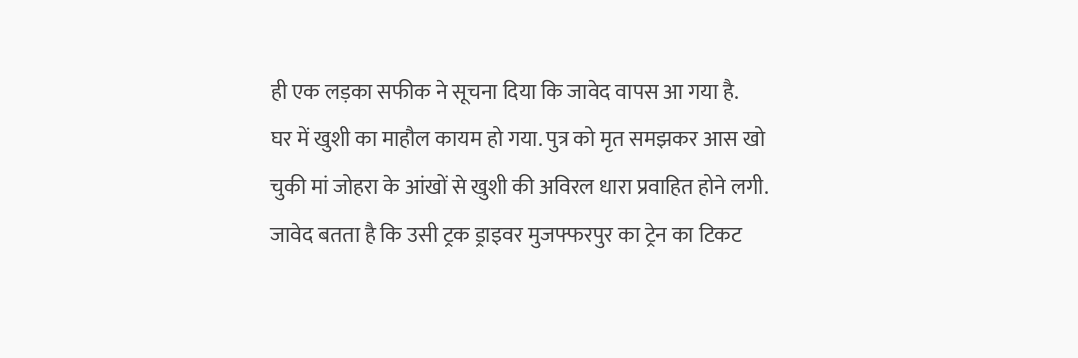ही एक लड़का सफीक ने सूचना दिया कि जावेद वापस आ गया है.
घर में खुशी का माहौल कायम हो गया. पुत्र को मृत समझकर आस खो चुकी मां जोहरा के आंखों से खुशी की अविरल धारा प्रवाहित होने लगी. जावेद बतता है कि उसी ट्रक ड्राइवर मुजफ्फरपुर का ट्रेन का टिकट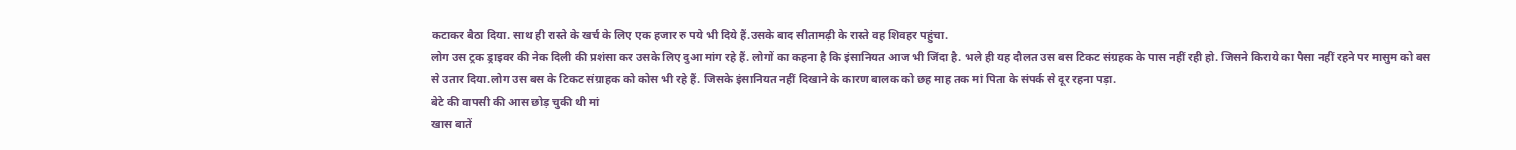कटाकर बैठा दिया. साथ ही रास्ते के खर्च के लिए एक हजार रु पये भी दिये हैं.उसके बाद सीतामढ़ी के रास्ते वह शिवहर पहुंचा.
लोग उस ट्रक ड्राइवर की नेक दिली की प्रशंसा कर उसके लिए दुआ मांग रहे हैं. लोगों का कहना है कि इंसानियत आज भी जिंदा है. भले ही यह दौलत उस बस टिकट संग्रहक के पास नहीं रही हो. जिसने किराये का पैसा नहीं रहने पर मासुम को बस से उतार दिया.लोग उस बस के टिकट संग्राहक को कोस भी रहे हैं. जिसके इंसानियत नहीं दिखाने के कारण बालक को छह माह तक मां पिता के संपर्क से दूर रहना पड़ा.
बेटे की वापसी की आस छोड़ चुकी थी मां
खास बातें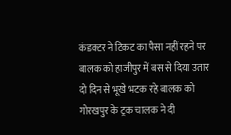कंडक्टर ने टिकट का पैसा नहीं रहने पर बालक को हाजीपुर में बस से दिया उतार
दो दिन से भूखे भटक रहे बालक को गोरखपुर के ट्रक चालक ने दी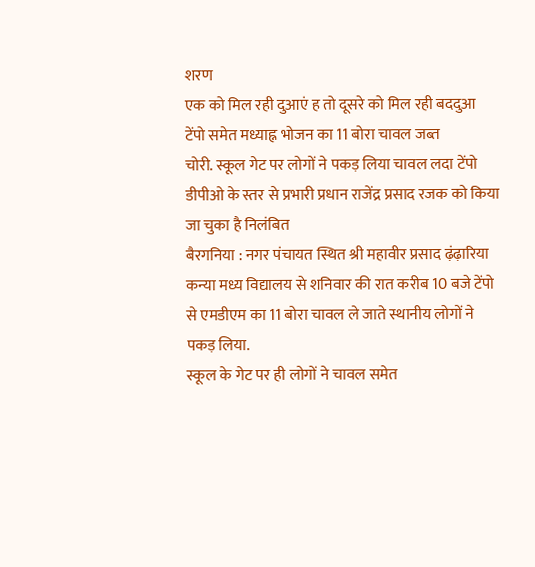शरण
एक को मिल रही दुआएं ह तो दूसरे को मिल रही बददुआ
टेंपो समेत मध्याह्न भोजन का 11 बोरा चावल जब्त
चोरी. स्कूल गेट पर लोगों ने पकड़ लिया चावल लदा टेंपो
डीपीओ के स्तर से प्रभारी प्रधान राजेंद्र प्रसाद रजक को किया जा चुका है निलंबित
बैरगनिया : नगर पंचायत स्थित श्री महावीर प्रसाद ढ़ंढ़ारिया कन्या मध्य विद्यालय से शनिवार की रात करीब 10 बजे टेंपो से एमडीएम का 11 बोरा चावल ले जाते स्थानीय लोगों ने पकड़ लिया.
स्कूल के गेट पर ही लोगों ने चावल समेत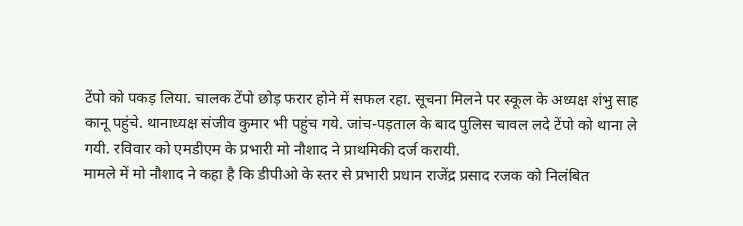टेंपो को पकड़ लिया. चालक टेंपो छोड़ फरार होने में सफल रहा. सूचना मिलने पर स्कूल के अध्यक्ष शंभु साह कानू पहुंचे. थानाध्यक्ष संजीव कुमार भी पहुंच गये. जांच-पड़ताल के बाद पुलिस चावल लदे टेंपो को थाना ले गयी. रविवार को एमडीएम के प्रभारी मो नौशाद ने प्राथमिकी दर्ज करायी.
मामले में मो नौशाद ने कहा है कि डीपीओ के स्तर से प्रभारी प्रधान राजेंद्र प्रसाद रजक को निलंबित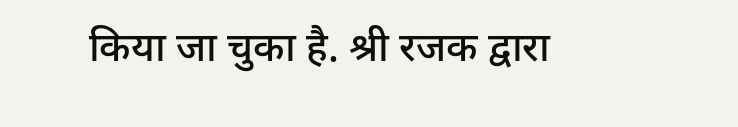किया जा चुका है. श्री रजक द्वारा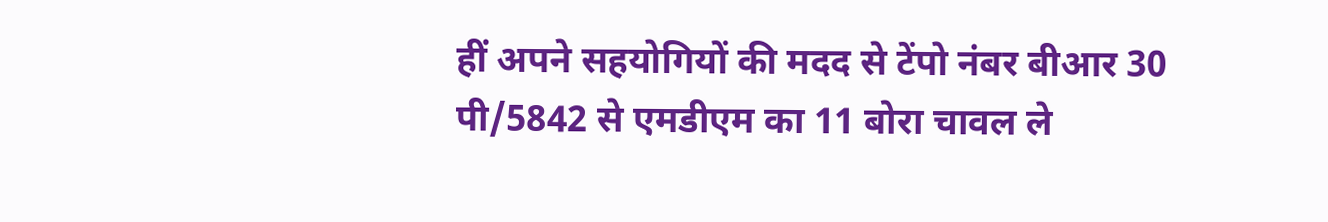हीं अपने सहयोगियों की मदद से टेंपो नंबर बीआर 30 पी/5842 से एमडीएम का 11 बोरा चावल ले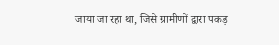जाया जा रहा था, जिसे ग्रामीणों द्वारा पकड़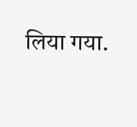लिया गया.